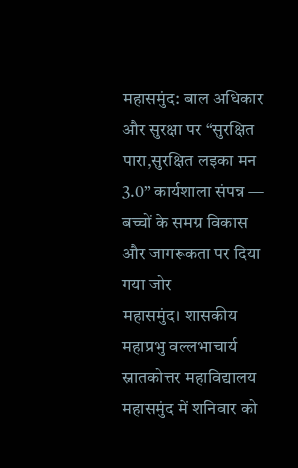महासमुंद: बाल अधिकार और सुरक्षा पर “सुरक्षित पारा,सुरक्षित लइका मन 3.0” कार्यशाला संपन्न — बच्चों के समग्र विकास और जागरूकता पर दिया गया जोर
महासमुंद। शासकीय महाप्रभु वल्लभाचार्य स्नातकोत्तर महाविद्यालय महासमुंद में शनिवार को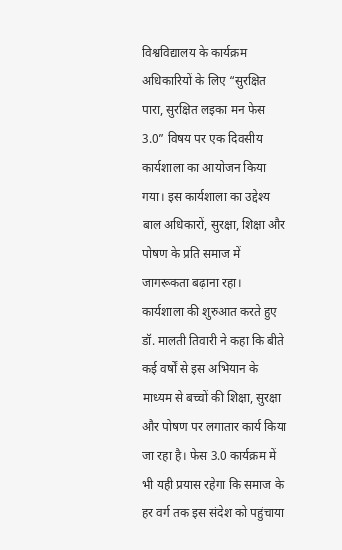विश्वविद्यालय के कार्यक्रम अधिकारियों के लिए “सुरक्षित पारा, सुरक्षित लइका मन फेस 3.0” विषय पर एक दिवसीय कार्यशाला का आयोजन किया गया। इस कार्यशाला का उद्देश्य बाल अधिकारों, सुरक्षा, शिक्षा और पोषण के प्रति समाज में जागरूकता बढ़ाना रहा।
कार्यशाला की शुरुआत करते हुए डॉ. मालती तिवारी ने कहा कि बीते कई वर्षों से इस अभियान के माध्यम से बच्चों की शिक्षा, सुरक्षा और पोषण पर लगातार कार्य किया जा रहा है। फेस 3.0 कार्यक्रम में भी यही प्रयास रहेगा कि समाज के हर वर्ग तक इस संदेश को पहुंचाया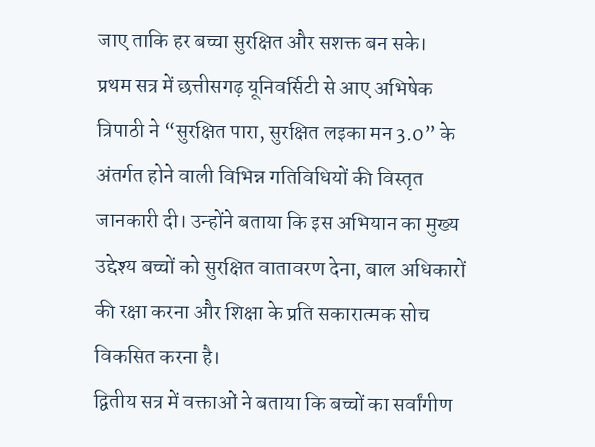जाए ताकि हर बच्चा सुरक्षित और सशक्त बन सके।
प्रथम सत्र में छत्तीसगढ़ यूनिवर्सिटी से आए अभिषेक त्रिपाठी ने “सुरक्षित पारा, सुरक्षित लइका मन 3.0” के अंतर्गत होने वाली विभिन्न गतिविधियों की विस्तृत जानकारी दी। उन्होंने बताया कि इस अभियान का मुख्य उद्देश्य बच्चों को सुरक्षित वातावरण देना, बाल अधिकारों की रक्षा करना और शिक्षा के प्रति सकारात्मक सोच विकसित करना है।
द्वितीय सत्र में वक्ताओं ने बताया कि बच्चों का सर्वांगीण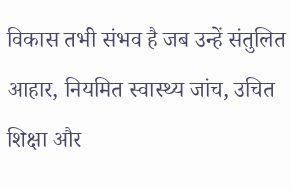विकास तभी संभव है जब उन्हें संतुलित आहार, नियमित स्वास्थ्य जांच, उचित शिक्षा और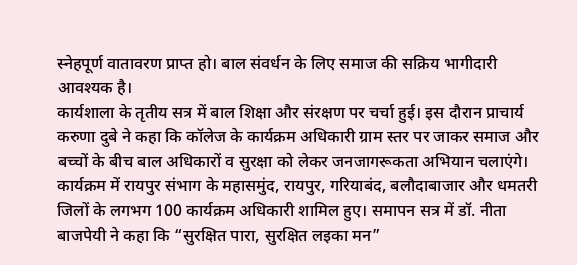स्नेहपूर्ण वातावरण प्राप्त हो। बाल संवर्धन के लिए समाज की सक्रिय भागीदारी आवश्यक है।
कार्यशाला के तृतीय सत्र में बाल शिक्षा और संरक्षण पर चर्चा हुई। इस दौरान प्राचार्य करुणा दुबे ने कहा कि कॉलेज के कार्यक्रम अधिकारी ग्राम स्तर पर जाकर समाज और बच्चों के बीच बाल अधिकारों व सुरक्षा को लेकर जनजागरूकता अभियान चलाएंगे।
कार्यक्रम में रायपुर संभाग के महासमुंद, रायपुर, गरियाबंद, बलौदाबाजार और धमतरी जिलों के लगभग 100 कार्यक्रम अधिकारी शामिल हुए। समापन सत्र में डॉ. नीता बाजपेयी ने कहा कि “सुरक्षित पारा, सुरक्षित लइका मन”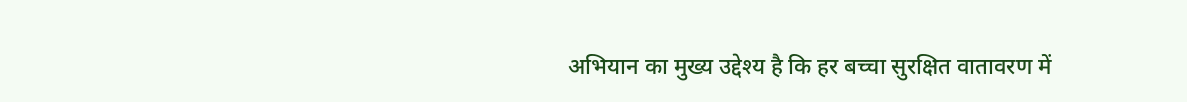अभियान का मुख्य उद्देश्य है कि हर बच्चा सुरक्षित वातावरण में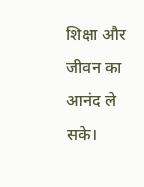शिक्षा और जीवन का आनंद ले सके।